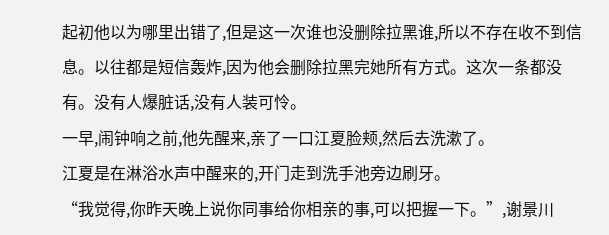起初他以为哪里出错了,但是这一次谁也没删除拉黑谁,所以不存在收不到信息。以往都是短信轰炸,因为他会删除拉黑完她所有方式。这次一条都没有。没有人爆脏话,没有人装可怜。
一早,闹钟响之前,他先醒来,亲了一口江夏脸颊,然后去洗漱了。
江夏是在淋浴水声中醒来的,开门走到洗手池旁边刷牙。
“我觉得,你昨天晚上说你同事给你相亲的事,可以把握一下。”,谢景川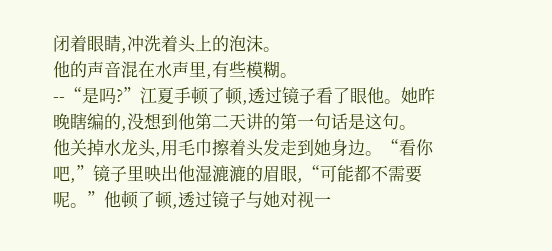闭着眼睛,冲洗着头上的泡沫。
他的声音混在水声里,有些模糊。
--“是吗?”江夏手顿了顿,透过镜子看了眼他。她昨晚瞎编的,没想到他第二天讲的第一句话是这句。
他关掉水龙头,用毛巾擦着头发走到她身边。“看你吧,”镜子里映出他湿漉漉的眉眼,“可能都不需要呢。”他顿了顿,透过镜子与她对视一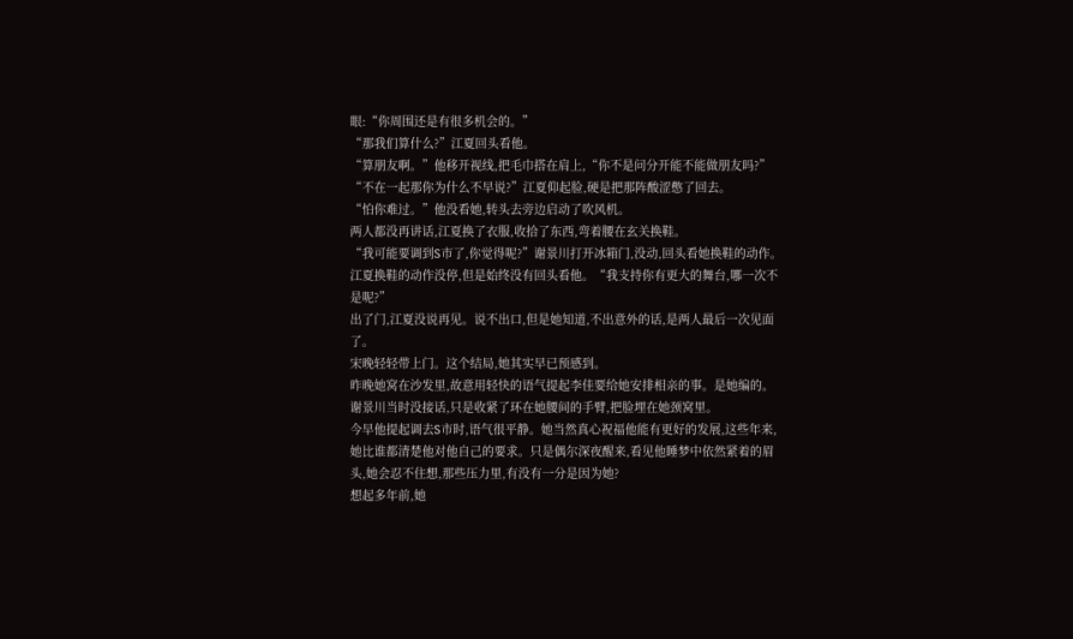眼:“你周围还是有很多机会的。”
“那我们算什么?”江夏回头看他。
“算朋友啊。”他移开视线,把毛巾搭在肩上,“你不是问分开能不能做朋友吗?”
“不在一起那你为什么不早说?”江夏仰起脸,硬是把那阵酸涩憋了回去。
“怕你难过。”他没看她,转头去旁边启动了吹风机。
两人都没再讲话,江夏换了衣服,收拾了东西,弯着腰在玄关换鞋。
“我可能要调到S市了,你觉得呢?”谢景川打开冰箱门,没动,回头看她换鞋的动作。
江夏换鞋的动作没停,但是始终没有回头看他。“我支持你有更大的舞台,哪一次不是呢?”
出了门,江夏没说再见。说不出口,但是她知道,不出意外的话,是两人最后一次见面了。
宋晚轻轻带上门。这个结局,她其实早已预感到。
昨晚她窝在沙发里,故意用轻快的语气提起李佳要给她安排相亲的事。是她编的。
谢景川当时没接话,只是收紧了环在她腰间的手臂,把脸埋在她颈窝里。
今早他提起调去S市时,语气很平静。她当然真心祝福他能有更好的发展,这些年来,她比谁都清楚他对他自己的要求。只是偶尔深夜醒来,看见他睡梦中依然紧着的眉头,她会忍不住想,那些压力里,有没有一分是因为她?
想起多年前,她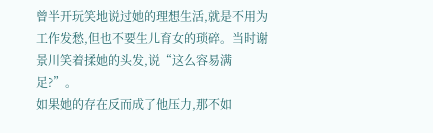曾半开玩笑地说过她的理想生活,就是不用为工作发愁,但也不要生儿育女的琐碎。当时谢景川笑着揉她的头发,说“这么容易满足?”。
如果她的存在反而成了他压力,那不如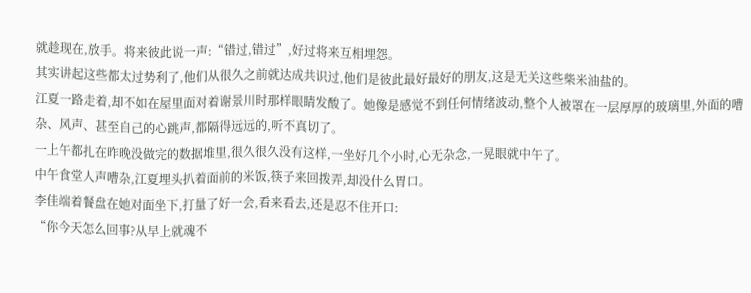就趁现在,放手。将来彼此说一声:“错过,错过”,好过将来互相埋怨。
其实讲起这些都太过势利了,他们从很久之前就达成共识过,他们是彼此最好最好的朋友,这是无关这些柴米油盐的。
江夏一路走着,却不如在屋里面对着谢景川时那样眼睛发酸了。她像是感觉不到任何情绪波动,整个人被罩在一层厚厚的玻璃里,外面的嘈杂、风声、甚至自己的心跳声,都隔得远远的,听不真切了。
一上午都扎在昨晚没做完的数据堆里,很久很久没有这样,一坐好几个小时,心无杂念,一晃眼就中午了。
中午食堂人声嘈杂,江夏埋头扒着面前的米饭,筷子来回拨弄,却没什么胃口。
李佳端着餐盘在她对面坐下,打量了好一会,看来看去,还是忍不住开口:
“你今天怎么回事?从早上就魂不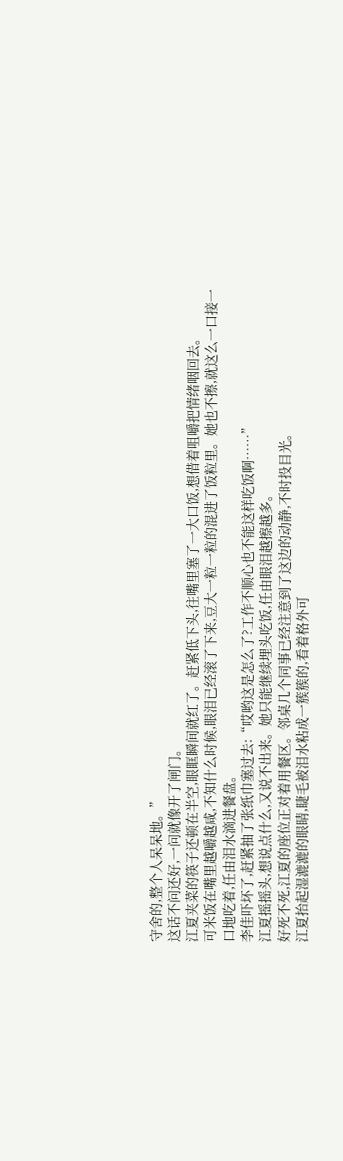守舍的,整个人呆呆地。”
这话不问还好,一问就像开了闸门。
江夏夹菜的筷子还顿在半空,眼眶瞬间就红了。赶紧低下头,往嘴里塞了一大口饭,想借着咀嚼把情绪咽回去。
可米饭在嘴里越嚼越咸,不知什么时候,眼泪已经滚了下来,豆大一粒一粒的混进了饭粒里。她也不擦,就这么一口接一口地吃着,任由泪水滴进餐盘。
李佳吓坏了,赶紧抽了张纸巾塞过去:“哎哟这是怎么了?工作不顺心也不能这样吃饭啊……”
江夏摇摇头,想说点什么,又说不出来。她只能继续埋头吃饭,任由眼泪越擦越多。
好死不死,江夏的座位正对着用餐区。邻桌几个同事已经注意到了这边的动静,不时投目光。
江夏抬起湿漉漉的眼睛,睫毛被泪水粘成一簇簇的,看着格外可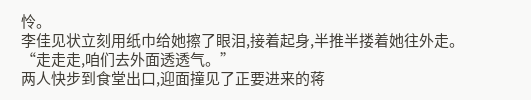怜。
李佳见状立刻用纸巾给她擦了眼泪,接着起身,半推半搂着她往外走。
“走走走,咱们去外面透透气。”
两人快步到食堂出口,迎面撞见了正要进来的蒋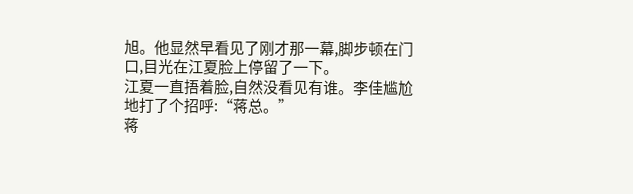旭。他显然早看见了刚才那一幕,脚步顿在门口,目光在江夏脸上停留了一下。
江夏一直捂着脸,自然没看见有谁。李佳尴尬地打了个招呼:“蒋总。”
蒋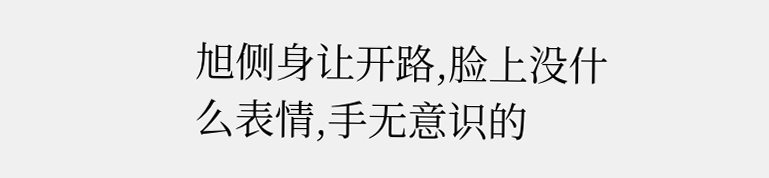旭侧身让开路,脸上没什么表情,手无意识的